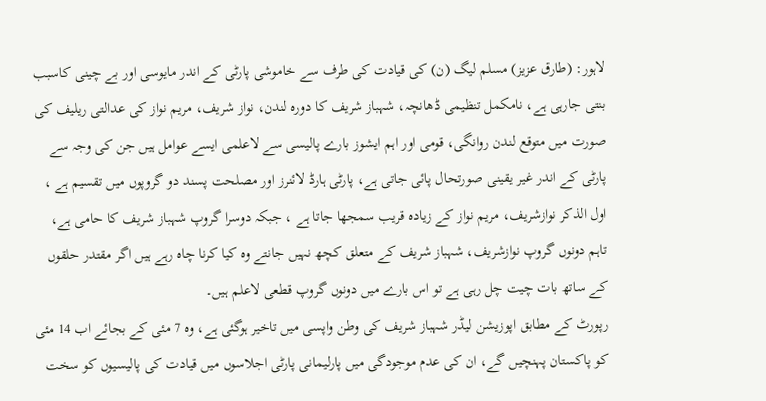لاہور: (طارق عزیز) مسلم لیگ (ن) کی قیادت کی طرف سے خاموشی پارٹی کے اندر مایوسی اور بے چینی کاسبب بنتی جارہی ہے، نامکمل تنظیمی ڈھانچہ، شہباز شریف کا دورہ لندن، نواز شریف، مریم نواز کی عدالتی ریلیف کی صورت میں متوقع لندن روانگی، قومی اور اہم ایشوز بارے پالیسی سے لاعلمی ایسے عوامل ہیں جن کی وجہ سے پارٹی کے اندر غیر یقینی صورتحال پائی جاتی ہے، پارٹی ہارڈ لائنرز اور مصلحت پسند دو گروپوں میں تقسیم ہے ، اول الذکر نوازشریف، مریم نواز کے زیادہ قریب سمجھا جاتا ہے ، جبکہ دوسرا گروپ شہباز شریف کا حامی ہے، تاہم دونوں گروپ نوازشریف، شہباز شریف کے متعلق کچھ نہیں جانتے وہ کیا کرنا چاہ رہے ہیں اگر مقتدر حلقوں کے ساتھ بات چیت چل رہی ہے تو اس بارے میں دونوں گروپ قطعی لاعلم ہیں۔
رپورٹ کے مطابق اپوزیشن لیڈر شہباز شریف کی وطن واپسی میں تاخیر ہوگئی ہے، وہ 7 مئی کے بجائے اب 14 مئی کو پاکستان پہنچیں گے، ان کی عدم موجودگی میں پارلیمانی پارٹی اجلاسوں میں قیادت کی پالیسیوں کو سخت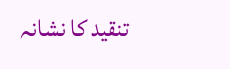تنقید کا نشانہ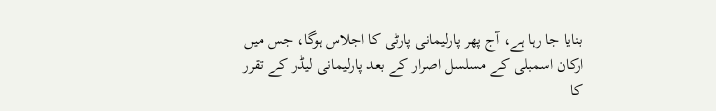بنایا جا رہا ہے، آج پھر پارلیمانی پارٹی کا اجلاس ہوگا، جس میں ارکان اسمبلی کے مسلسل اصرار کے بعد پارلیمانی لیڈر کے تقرر کا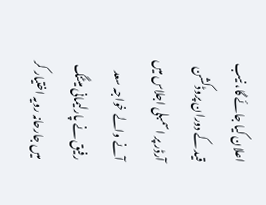اعلان کیا جائے گا، نیب قید کے دوران پروڈکشن آرڈر پر اسمبلی اجلاس میں آنے والے خواجہ سعد رفیق نے پارلیمانی میٹنگ میں جارحانہ رویہ اختیار کر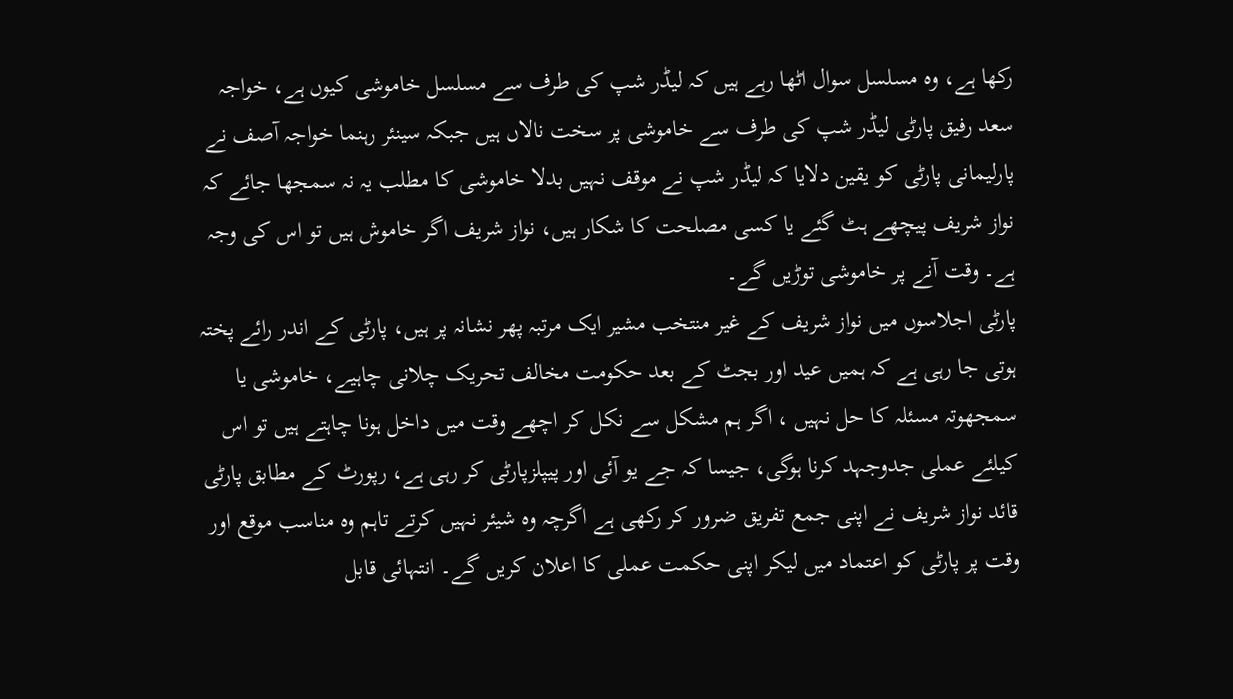رکھا ہے، وہ مسلسل سوال اٹھا رہے ہیں کہ لیڈر شپ کی طرف سے مسلسل خاموشی کیوں ہے، خواجہ سعد رفیق پارٹی لیڈر شپ کی طرف سے خاموشی پر سخت نالاں ہیں جبکہ سینئر رہنما خواجہ آصف نے پارلیمانی پارٹی کو یقین دلایا کہ لیڈر شپ نے موقف نہیں بدلا خاموشی کا مطلب یہ نہ سمجھا جائے کہ نواز شریف پیچھے ہٹ گئے یا کسی مصلحت کا شکار ہیں، نواز شریف اگر خاموش ہیں تو اس کی وجہ ہے۔ وقت آنے پر خاموشی توڑیں گے۔
پارٹی اجلاسوں میں نواز شریف کے غیر منتخب مشیر ایک مرتبہ پھر نشانہ پر ہیں، پارٹی کے اندر رائے پختہ ہوتی جا رہی ہے کہ ہمیں عید اور بجٹ کے بعد حکومت مخالف تحریک چلانی چاہیے، خاموشی یا سمجھوتہ مسئلہ کا حل نہیں ، اگر ہم مشکل سے نکل کر اچھے وقت میں داخل ہونا چاہتے ہیں تو اس کیلئے عملی جدوجہد کرنا ہوگی، جیسا کہ جے یو آئی اور پیپلزپارٹی کر رہی ہے، رپورٹ کے مطابق پارٹی قائد نواز شریف نے اپنی جمع تفریق ضرور کر رکھی ہے اگرچہ وہ شیئر نہیں کرتے تاہم وہ مناسب موقع اور وقت پر پارٹی کو اعتماد میں لیکر اپنی حکمت عملی کا اعلان کریں گے۔ انتہائی قابل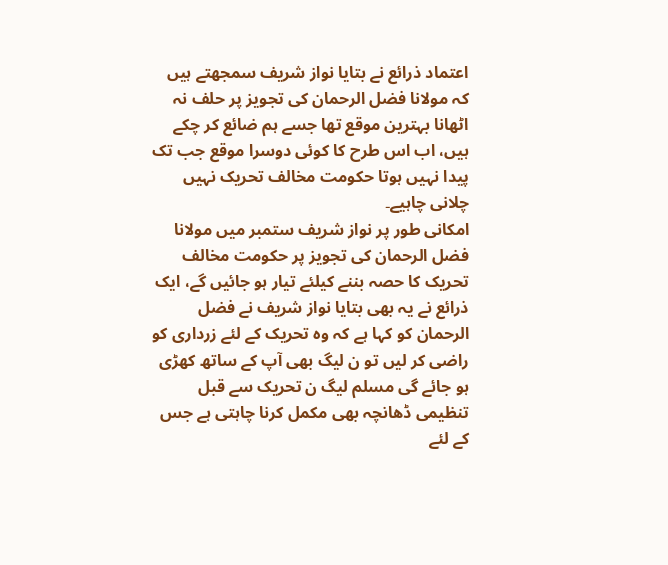اعتماد ذرائع نے بتایا نواز شریف سمجھتے ہیں کہ مولانا فضل الرحمان کی تجویز پر حلف نہ اٹھانا بہترین موقع تھا جسے ہم ضائع کر چکے ہیں، اب اس طرح کا کوئی دوسرا موقع جب تک پیدا نہیں ہوتا حکومت مخالف تحریک نہیں چلانی چاہیے۔
امکانی طور پر نواز شریف ستمبر میں مولانا فضل الرحمان کی تجویز پر حکومت مخالف تحریک کا حصہ بننے کیلئے تیار ہو جائیں گے، ایک ذرائع نے یہ بھی بتایا نواز شریف نے فضل الرحمان کو کہا ہے کہ وہ تحریک کے لئے زرداری کو راضی کر لیں تو ن لیگ بھی آپ کے ساتھ کھڑی ہو جائے گی مسلم لیگ ن تحریک سے قبل تنظیمی ڈھانچہ بھی مکمل کرنا چاہتی ہے جس کے لئے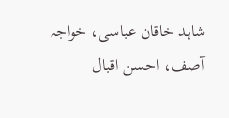شاہد خاقان عباسی، خواجہ آصف، احسن اقبال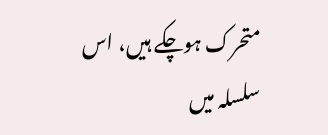متحرک ہوچکے ہیں، اس سلسلہ میں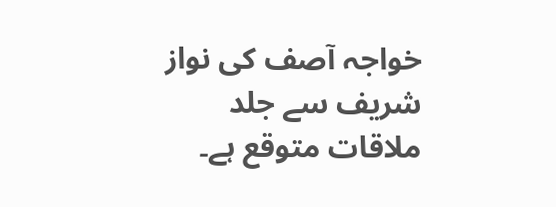خواجہ آصف کی نواز شریف سے جلد ملاقات متوقع ہے۔